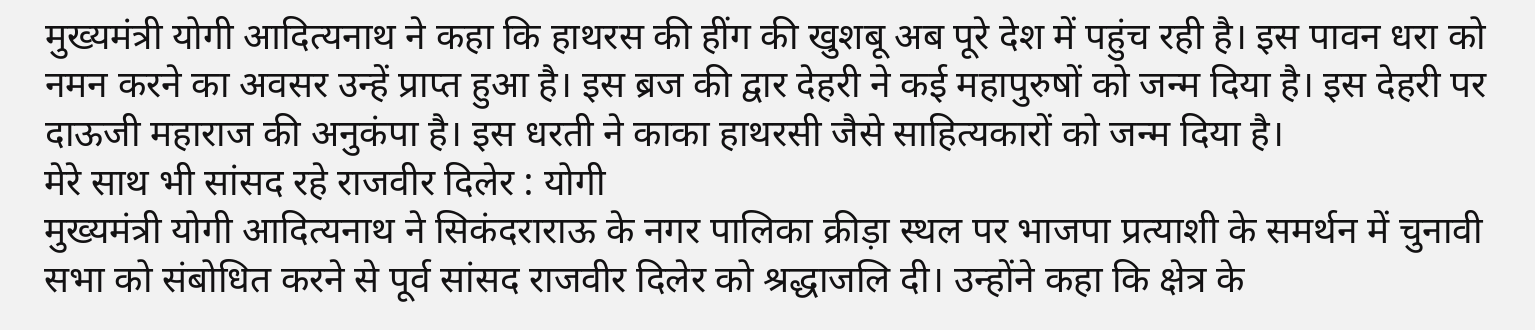मुख्यमंत्री योगी आदित्यनाथ ने कहा कि हाथरस की हींग की खुशबू अब पूरे देश में पहुंच रही है। इस पावन धरा को नमन करने का अवसर उन्हें प्राप्त हुआ है। इस ब्रज की द्वार देहरी ने कई महापुरुषों को जन्म दिया है। इस देहरी पर दाऊजी महाराज की अनुकंपा है। इस धरती ने काका हाथरसी जैसे साहित्यकारों को जन्म दिया है।
मेरे साथ भी सांसद रहे राजवीर दिलेर : योगी
मुख्यमंत्री योगी आदित्यनाथ ने सिकंदराराऊ के नगर पालिका क्रीड़ा स्थल पर भाजपा प्रत्याशी के समर्थन में चुनावी सभा को संबोधित करने से पूर्व सांसद राजवीर दिलेर को श्रद्धाजलि दी। उन्होंने कहा कि क्षेत्र के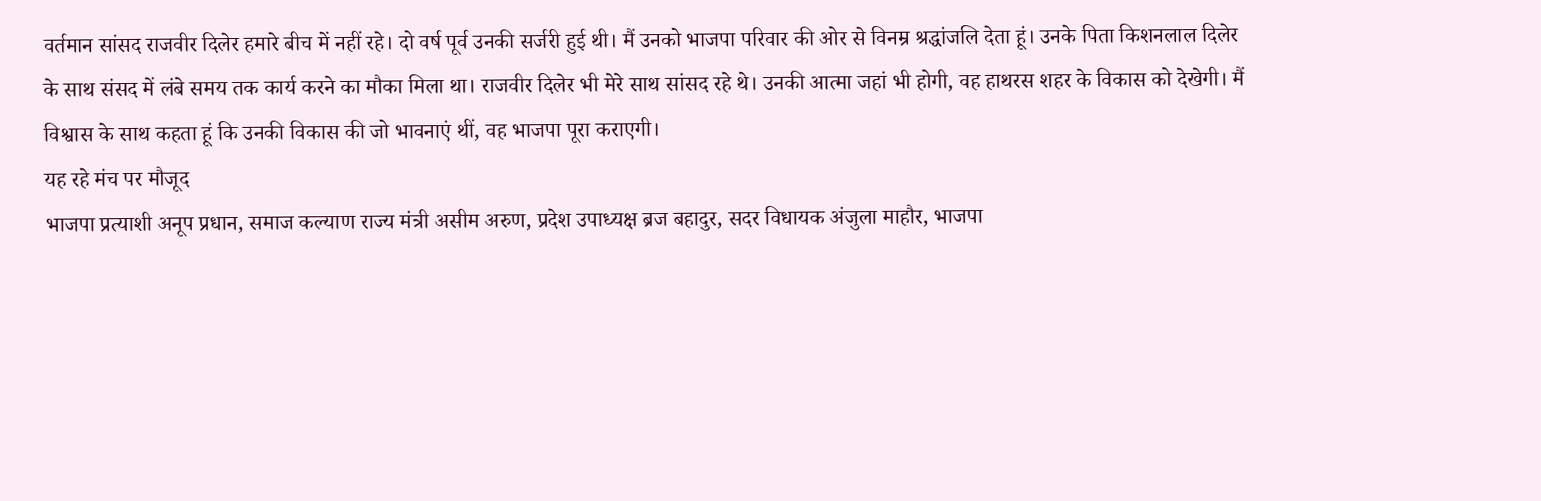वर्तमान सांसद राजवीर दिलेर हमारे बीच में नहीं रहे। दो वर्ष पूर्व उनकी सर्जरी हुई थी। मैं उनको भाजपा परिवार की ओर से विनम्र श्रद्धांजलि देता हूं। उनके पिता किशनलाल दिलेर के साथ संसद में लंबे समय तक कार्य करने का मौका मिला था। राजवीर दिलेर भी मेरे साथ सांसद रहे थे। उनकी आत्मा जहां भी होगी, वह हाथरस शहर के विकास को देखेगी। मैं विश्वास के साथ कहता हूं कि उनकी विकास की जो भावनाएं थीं, वह भाजपा पूरा कराएगी।
यह रहे मंच पर मौजूद
भाजपा प्रत्याशी अनूप प्रधान, समाज कल्याण राज्य मंत्री असीम अरुण, प्रदेश उपाध्यक्ष ब्रज बहादुर, सदर विधायक अंजुला माहौर, भाजपा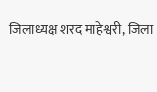जिलाध्यक्ष शरद माहेश्वरी, जिला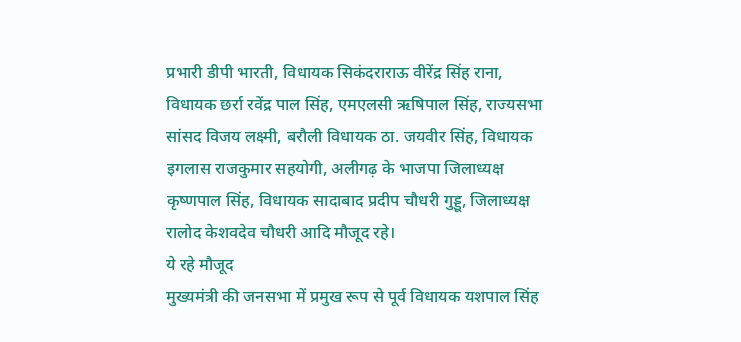प्रभारी डीपी भारती, विधायक सिकंदराराऊ वीरेंद्र सिंह राना, विधायक छर्रा रवेंद्र पाल सिंह, एमएलसी ऋषिपाल सिंह, राज्यसभा सांसद विजय लक्ष्मी, बरौली विधायक ठा. जयवीर सिंह, विधायक इगलास राजकुमार सहयोगी, अलीगढ़ के भाजपा जिलाध्यक्ष कृष्णपाल सिंह, विधायक सादाबाद प्रदीप चौधरी गुड्डू, जिलाध्यक्ष रालोद केशवदेव चौधरी आदि मौजूद रहे।
ये रहे मौजूद
मुख्यमंत्री की जनसभा में प्रमुख रूप से पूर्व विधायक यशपाल सिंह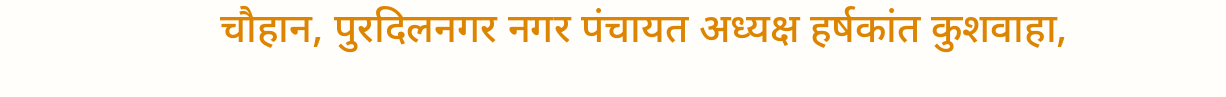चौहान, पुरदिलनगर नगर पंचायत अध्यक्ष हर्षकांत कुशवाहा,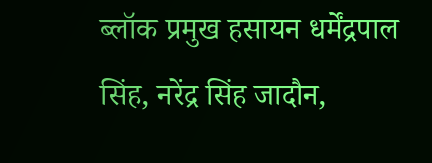ब्लॉक प्रमुख हसायन धर्मेंद्रपाल सिंह, नरेंद्र सिंह जादौन,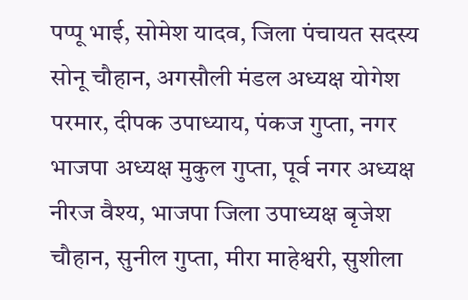पप्पू भाई, सोमेश यादव, जिला पंचायत सदस्य सोनू चौहान, अगसौली मंडल अध्यक्ष योगेश परमार, दीपक उपाध्याय, पंकज गुप्ता, नगर भाजपा अध्यक्ष मुकुल गुप्ता, पूर्व नगर अध्यक्ष नीरज वैश्य, भाजपा जिला उपाध्यक्ष बृजेश चौहान, सुनील गुप्ता, मीरा माहेश्वरी, सुशीला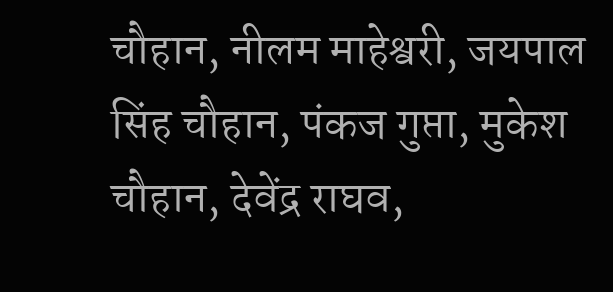चौहान, नीलम माहेश्वरी, जयपाल सिंह चौहान, पंकज गुप्ता, मुकेश चौहान, देवेंद्र राघव,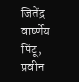जितेंद्र वार्ष्णेय पिंटू, प्रवीन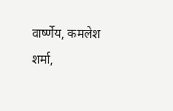वार्ष्णेय, कमलेश शर्मा,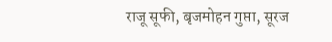राजू सूफी, बृजमोहन गुप्ता, सूरज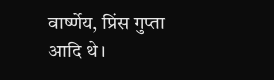वार्ष्णेय, प्रिंस गुप्ता आदि थे।